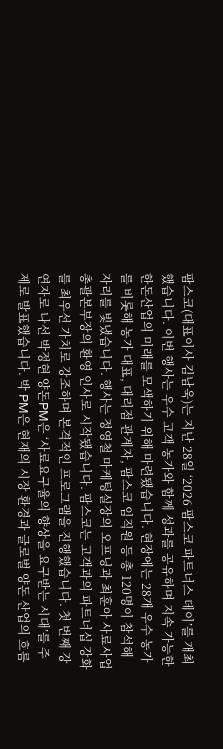팜스코(대표이사 김남욱)는 지난 28일 ‘2026 팜스코 파트너스 데이’를 개최했습니다. 이번 행사는 우수 고객 농가와 함께 성과를 공유하며 지속 가능한 한돈산업의 미래를 모색하기 위해 마련됐습니다. 현장에는 28개 우수 농가를 비롯해 농가 대표, 대리점 관계자, 팜스코 임직원 등 총 120명이 참석해 자리를 빛냈습니다. 행사는 정영철 마케팅실장의 오프닝과 최훈아 사료사업총괄본부장의 환영 인사로 시작됐습니다. 팜스코는 고객과의 파트너십 강화를 최우선 가치로 강조하며 본격적인 프로그램을 진행했습니다. 첫 번째 강연자로 나선 박정현 양돈PM은 ‘사료요구율의 향상을 요구받는 시대’를 주제로 발표했습니다. 박 PM은 현재의 시장 환경과 글로벌 양돈 산업의 흐름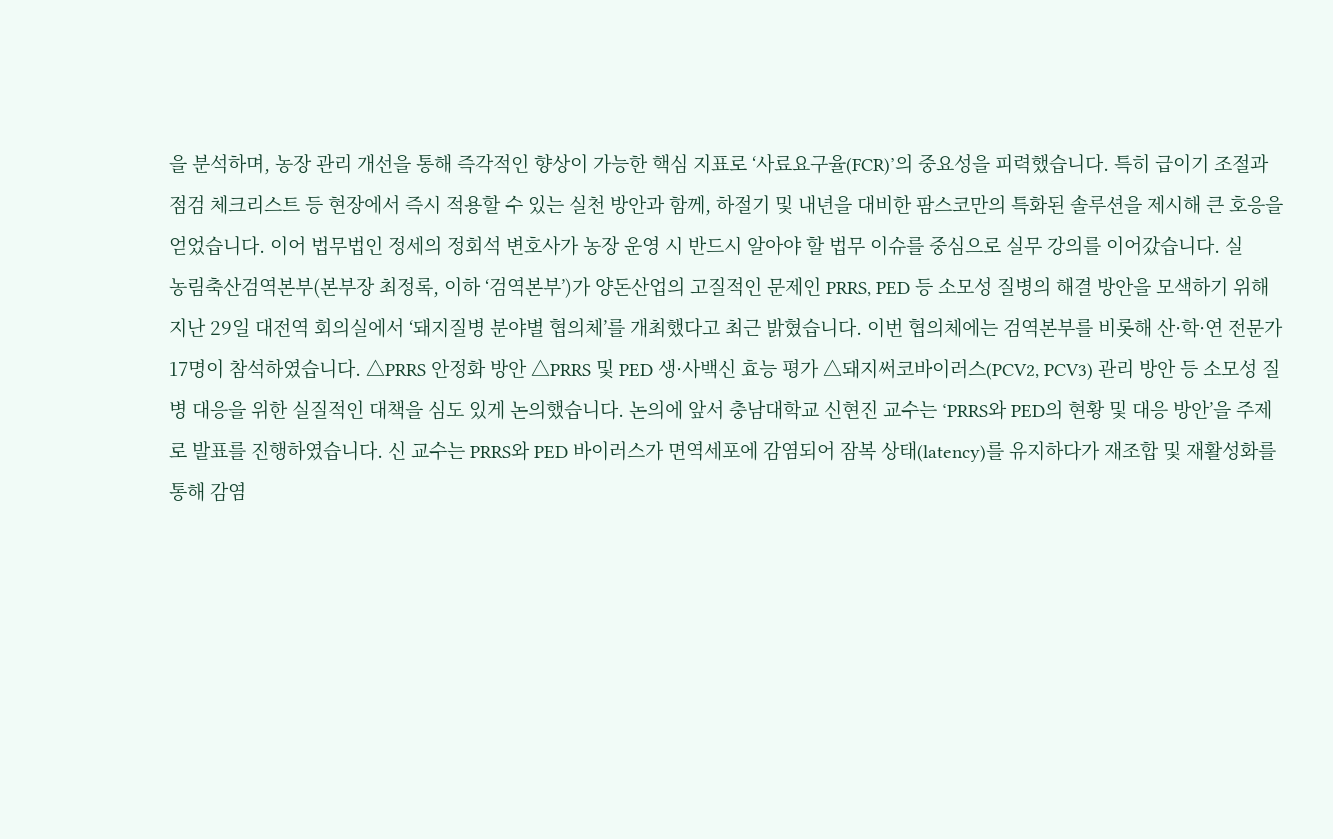을 분석하며, 농장 관리 개선을 통해 즉각적인 향상이 가능한 핵심 지표로 ‘사료요구율(FCR)’의 중요성을 피력했습니다. 특히 급이기 조절과 점검 체크리스트 등 현장에서 즉시 적용할 수 있는 실천 방안과 함께, 하절기 및 내년을 대비한 팜스코만의 특화된 솔루션을 제시해 큰 호응을 얻었습니다. 이어 법무법인 정세의 정회석 변호사가 농장 운영 시 반드시 알아야 할 법무 이슈를 중심으로 실무 강의를 이어갔습니다. 실
농림축산검역본부(본부장 최정록, 이하 ‘검역본부’)가 양돈산업의 고질적인 문제인 PRRS, PED 등 소모성 질병의 해결 방안을 모색하기 위해 지난 29일 대전역 회의실에서 ‘돼지질병 분야별 협의체’를 개최했다고 최근 밝혔습니다. 이번 협의체에는 검역본부를 비롯해 산·학·연 전문가 17명이 참석하였습니다. △PRRS 안정화 방안 △PRRS 및 PED 생·사백신 효능 평가 △돼지써코바이러스(PCV2, PCV3) 관리 방안 등 소모성 질병 대응을 위한 실질적인 대책을 심도 있게 논의했습니다. 논의에 앞서 충남대학교 신현진 교수는 ‘PRRS와 PED의 현황 및 대응 방안’을 주제로 발표를 진행하였습니다. 신 교수는 PRRS와 PED 바이러스가 면역세포에 감염되어 잠복 상태(latency)를 유지하다가 재조합 및 재활성화를 통해 감염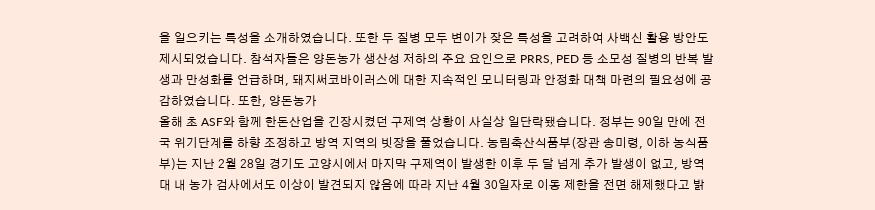을 일으키는 특성을 소개하였습니다. 또한 두 질병 모두 변이가 잦은 특성을 고려하여 사백신 활용 방안도 제시되었습니다. 참석자들은 양돈농가 생산성 저하의 주요 요인으로 PRRS, PED 등 소모성 질병의 반복 발생과 만성화를 언급하며, 돼지써코바이러스에 대한 지속적인 모니터링과 안정화 대책 마련의 필요성에 공감하였습니다. 또한, 양돈농가
올해 초 ASF와 함께 한돈산업을 긴장시켰던 구제역 상황이 사실상 일단락됐습니다. 정부는 90일 만에 전국 위기단계를 하향 조정하고 방역 지역의 빗장을 풀었습니다. 농림축산식품부(장관 송미령, 이하 농식품부)는 지난 2월 28일 경기도 고양시에서 마지막 구제역이 발생한 이후 두 달 넘게 추가 발생이 없고, 방역대 내 농가 검사에서도 이상이 발견되지 않음에 따라 지난 4월 30일자로 이동 제한을 전면 해제했다고 밝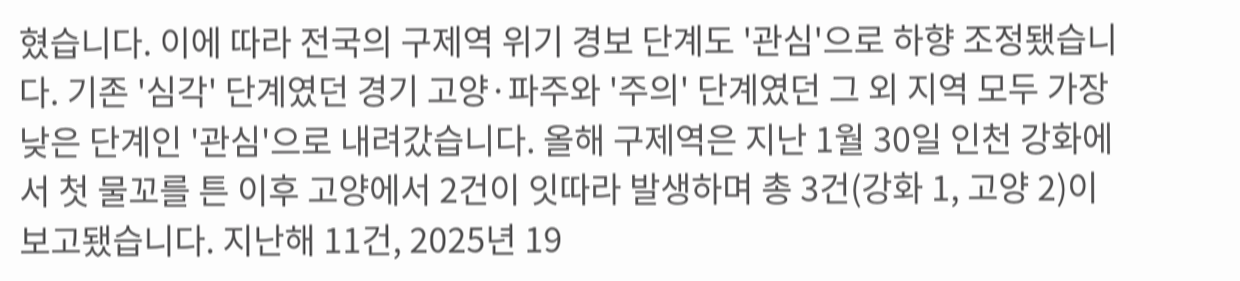혔습니다. 이에 따라 전국의 구제역 위기 경보 단계도 '관심'으로 하향 조정됐습니다. 기존 '심각' 단계였던 경기 고양·파주와 '주의' 단계였던 그 외 지역 모두 가장 낮은 단계인 '관심'으로 내려갔습니다. 올해 구제역은 지난 1월 30일 인천 강화에서 첫 물꼬를 튼 이후 고양에서 2건이 잇따라 발생하며 총 3건(강화 1, 고양 2)이 보고됐습니다. 지난해 11건, 2025년 19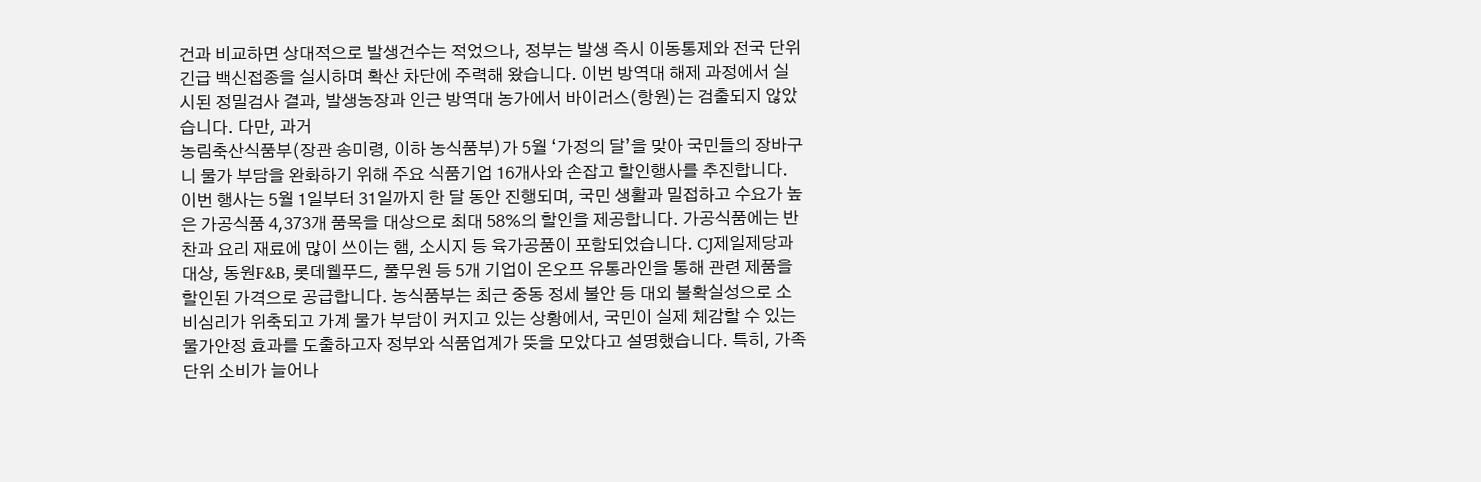건과 비교하면 상대적으로 발생건수는 적었으나, 정부는 발생 즉시 이동통제와 전국 단위 긴급 백신접종을 실시하며 확산 차단에 주력해 왔습니다. 이번 방역대 해제 과정에서 실시된 정밀검사 결과, 발생농장과 인근 방역대 농가에서 바이러스(항원)는 검출되지 않았습니다. 다만, 과거
농림축산식품부(장관 송미령, 이하 농식품부)가 5월 ‘가정의 달’을 맞아 국민들의 장바구니 물가 부담을 완화하기 위해 주요 식품기업 16개사와 손잡고 할인행사를 추진합니다. 이번 행사는 5월 1일부터 31일까지 한 달 동안 진행되며, 국민 생활과 밀접하고 수요가 높은 가공식품 4,373개 품목을 대상으로 최대 58%의 할인을 제공합니다. 가공식품에는 반찬과 요리 재료에 많이 쓰이는 햄, 소시지 등 육가공품이 포함되었습니다. CJ제일제당과 대상, 동원F&B, 롯데웰푸드, 풀무원 등 5개 기업이 온오프 유통라인을 통해 관련 제품을 할인된 가격으로 공급합니다. 농식품부는 최근 중동 정세 불안 등 대외 불확실성으로 소비심리가 위축되고 가계 물가 부담이 커지고 있는 상황에서, 국민이 실제 체감할 수 있는 물가안정 효과를 도출하고자 정부와 식품업계가 뜻을 모았다고 설명했습니다. 특히, 가족 단위 소비가 늘어나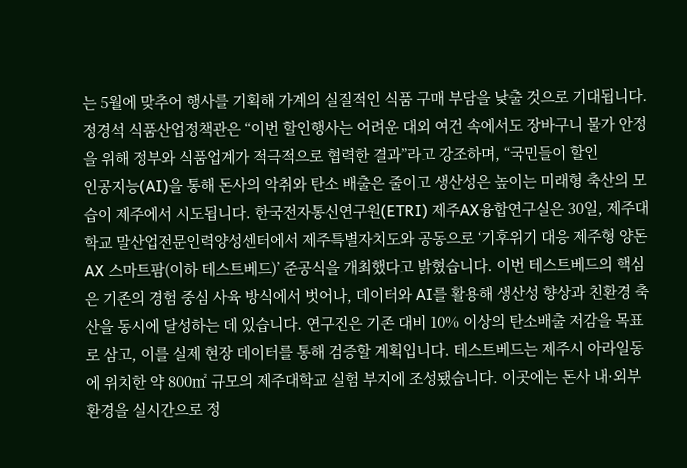는 5월에 맞추어 행사를 기획해 가계의 실질적인 식품 구매 부담을 낮출 것으로 기대됩니다. 정경석 식품산업정책관은 “이번 할인행사는 어려운 대외 여건 속에서도 장바구니 물가 안정을 위해 정부와 식품업계가 적극적으로 협력한 결과”라고 강조하며, “국민들이 할인
인공지능(AI)을 통해 돈사의 악취와 탄소 배출은 줄이고 생산성은 높이는 미래형 축산의 모습이 제주에서 시도됩니다. 한국전자통신연구원(ETRI) 제주AX융합연구실은 30일, 제주대학교 말산업전문인력양성센터에서 제주특별자치도와 공동으로 ‘기후위기 대응 제주형 양돈 AX 스마트팜(이하 테스트베드)’ 준공식을 개최했다고 밝혔습니다. 이번 테스트베드의 핵심은 기존의 경험 중심 사육 방식에서 벗어나, 데이터와 AI를 활용해 생산성 향상과 친환경 축산을 동시에 달성하는 데 있습니다. 연구진은 기존 대비 10% 이상의 탄소배출 저감을 목표로 삼고, 이를 실제 현장 데이터를 통해 검증할 계획입니다. 테스트베드는 제주시 아라일동에 위치한 약 800㎡ 규모의 제주대학교 실험 부지에 조성됐습니다. 이곳에는 돈사 내·외부 환경을 실시간으로 정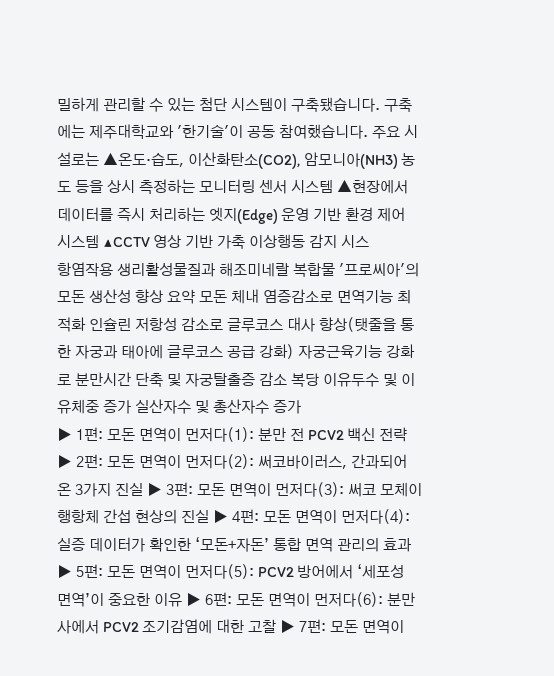밀하게 관리할 수 있는 첨단 시스템이 구축됐습니다. 구축에는 제주대학교와 '한기술'이 공동 참여했습니다. 주요 시설로는 ▲온도·습도, 이산화탄소(CO2), 암모니아(NH3) 농도 등을 상시 측정하는 모니터링 센서 시스템 ▲현장에서 데이터를 즉시 처리하는 엣지(Edge) 운영 기반 환경 제어 시스템 ▲CCTV 영상 기반 가축 이상행동 감지 시스
항염작용 생리활성물질과 해조미네랄 복합물 '프로씨아'의 모돈 생산성 향상 요약 모돈 체내 염증감소로 면역기능 최적화 인슐린 저항성 감소로 글루코스 대사 향상(탯줄을 통한 자궁과 태아에 글루코스 공급 강화) 자궁근육기능 강화로 분만시간 단축 및 자궁탈출증 감소 복당 이유두수 및 이유체중 증가 실산자수 및 총산자수 증가
▶ 1편: 모돈 면역이 먼저다(1): 분만 전 PCV2 백신 전략 ▶ 2편: 모돈 면역이 먼저다(2): 써코바이러스, 간과되어 온 3가지 진실 ▶ 3편: 모돈 면역이 먼저다(3): 써코 모체이행항체 간섭 현상의 진실 ▶ 4편: 모돈 면역이 먼저다(4): 실증 데이터가 확인한 ‘모돈+자돈’ 통합 면역 관리의 효과 ▶ 5편: 모돈 면역이 먼저다(5): PCV2 방어에서 ‘세포성 면역’이 중요한 이유 ▶ 6편: 모돈 면역이 먼저다(6): 분만사에서 PCV2 조기감염에 대한 고찰 ▶ 7편: 모돈 면역이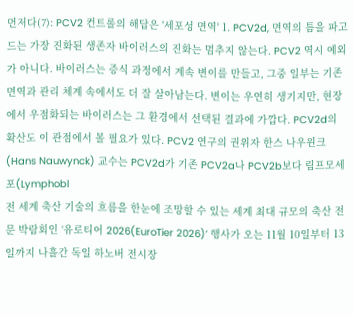먼저다(7): PCV2 컨트롤의 해답은 '세포성 면역' 1. PCV2d, 면역의 틈을 파고드는 가장 진화된 생존자 바이러스의 진화는 멈추지 않는다. PCV2 역시 예외가 아니다. 바이러스는 증식 과정에서 계속 변이를 만들고, 그중 일부는 기존 면역과 관리 체계 속에서도 더 잘 살아남는다. 변이는 우연히 생기지만, 현장에서 우점화되는 바이러스는 그 환경에서 선택된 결과에 가깝다. PCV2d의 확산도 이 관점에서 볼 필요가 있다. PCV2 연구의 권위자 한스 나우윈크(Hans Nauwynck) 교수는 PCV2d가 기존 PCV2a나 PCV2b보다 림프모세포(Lymphobl
전 세계 축산 기술의 흐름을 한눈에 조망할 수 있는 세계 최대 규모의 축산 전문 박람회인 ‘유로티어 2026(EuroTier 2026)’ 행사가 오는 11월 10일부터 13일까지 나흘간 독일 하노버 전시장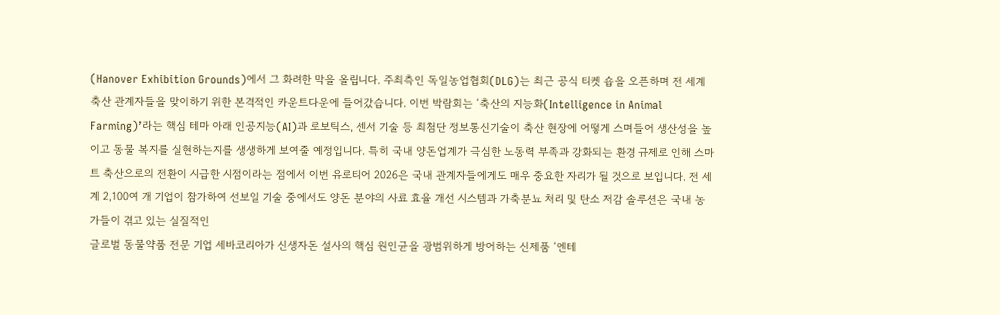(Hanover Exhibition Grounds)에서 그 화려한 막을 올립니다. 주최측인 독일농업협회(DLG)는 최근 공식 티켓 숍을 오픈하며 전 세계 축산 관계자들을 맞이하기 위한 본격적인 카운트다운에 들어갔습니다. 이번 박람회는 ‘축산의 지능화(Intelligence in Animal Farming)’라는 핵심 테마 아래 인공지능(AI)과 로보틱스, 센서 기술 등 최첨단 정보통신기술이 축산 현장에 어떻게 스며들어 생산성을 높이고 동물 복지를 실현하는지를 생생하게 보여줄 예정입니다. 특히 국내 양돈업계가 극심한 노동력 부족과 강화되는 환경 규제로 인해 스마트 축산으로의 전환이 시급한 시점이라는 점에서 이번 유로티어 2026은 국내 관계자들에게도 매우 중요한 자리가 될 것으로 보입니다. 전 세계 2,100여 개 기업이 참가하여 선보일 기술 중에서도 양돈 분야의 사료 효율 개선 시스템과 가축분뇨 처리 및 탄소 저감 솔루션은 국내 농가들이 겪고 있는 실질적인
글로벌 동물약품 전문 기업 세바코리아가 신생자돈 설사의 핵심 원인균을 광범위하게 방어하는 신제품 ‘엔테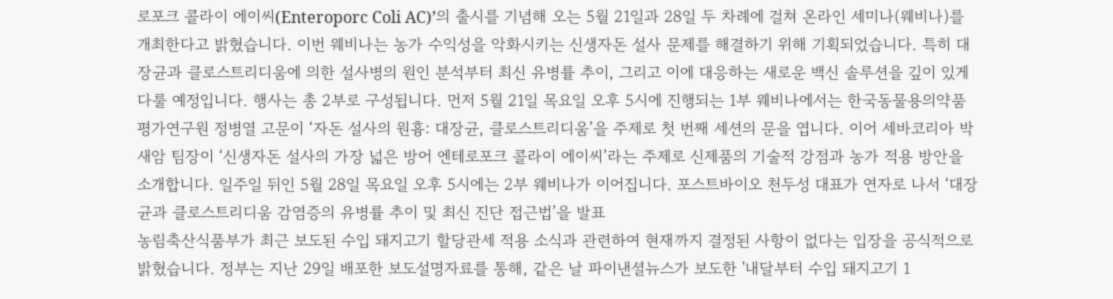로포크 콜라이 에이씨(Enteroporc Coli AC)’의 출시를 기념해 오는 5월 21일과 28일 두 차례에 걸쳐 온라인 세미나(웨비나)를 개최한다고 밝혔습니다. 이번 웨비나는 농가 수익성을 악화시키는 신생자돈 설사 문제를 해결하기 위해 기획되었습니다. 특히 대장균과 클로스트리디움에 의한 설사병의 원인 분석부터 최신 유병률 추이, 그리고 이에 대응하는 새로운 백신 솔루션을 깊이 있게 다룰 예정입니다. 행사는 총 2부로 구성됩니다. 먼저 5월 21일 목요일 오후 5시에 진행되는 1부 웨비나에서는 한국동물용의약품평가연구원 정병열 고문이 ‘자돈 설사의 원흉: 대장균, 클로스트리디움’을 주제로 첫 번째 세션의 문을 엽니다. 이어 세바코리아 박새암 팀장이 ‘신생자돈 설사의 가장 넓은 방어 엔테로포크 콜라이 에이씨’라는 주제로 신제품의 기술적 강점과 농가 적용 방안을 소개합니다. 일주일 뒤인 5월 28일 목요일 오후 5시에는 2부 웨비나가 이어집니다. 포스트바이오 천두성 대표가 연자로 나서 ‘대장균과 클로스트리디움 감염증의 유병률 추이 및 최신 진단 접근법’을 발표
농림축산식품부가 최근 보도된 수입 돼지고기 할당관세 적용 소식과 관련하여 현재까지 결정된 사항이 없다는 입장을 공식적으로 밝혔습니다. 정부는 지난 29일 배포한 보도설명자료를 통해, 같은 날 파이낸셜뉴스가 보도한 '내달부터 수입 돼지고기 1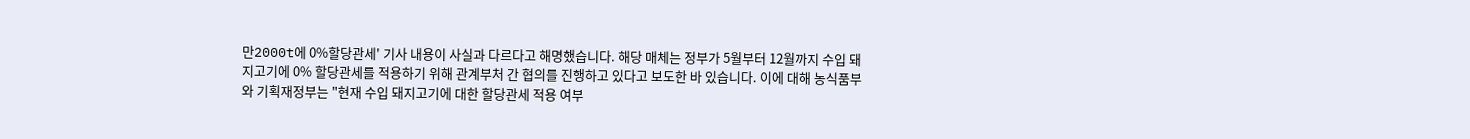만2000t에 0%할당관세' 기사 내용이 사실과 다르다고 해명했습니다. 해당 매체는 정부가 5월부터 12월까지 수입 돼지고기에 0% 할당관세를 적용하기 위해 관계부처 간 협의를 진행하고 있다고 보도한 바 있습니다. 이에 대해 농식품부와 기획재정부는 "현재 수입 돼지고기에 대한 할당관세 적용 여부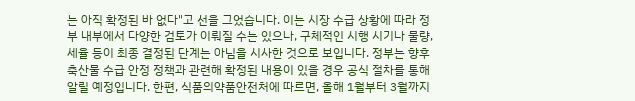는 아직 확정된 바 없다"고 선을 그었습니다. 이는 시장 수급 상황에 따라 정부 내부에서 다양한 검토가 이뤄질 수는 있으나, 구체적인 시행 시기나 물량, 세율 등이 최종 결정된 단계는 아님을 시사한 것으로 보입니다. 정부는 향후 축산물 수급 안정 정책과 관련해 확정된 내용이 있을 경우 공식 절차를 통해 알릴 예정입니다. 한편, 식품의약품안전처에 따르면, 올해 1월부터 3월까지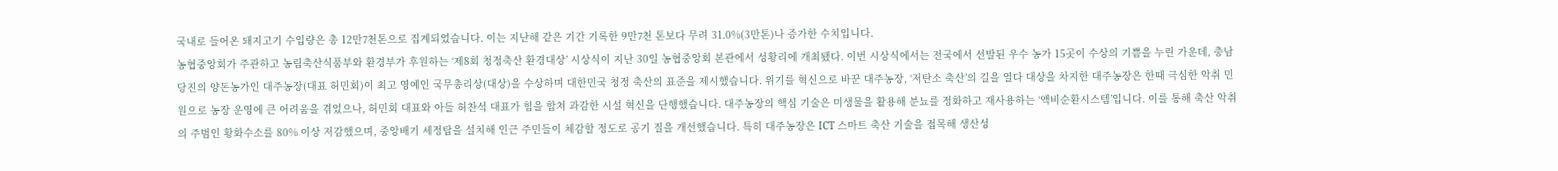국내로 들어온 돼지고기 수입량은 총 12만7천톤으로 집계되었습니다. 이는 지난해 같은 기간 기록한 9만7천 톤보다 무려 31.0%(3만톤)나 증가한 수치입니다.
농협중앙회가 주관하고 농림축산식품부와 환경부가 후원하는 ‘제8회 청정축산 환경대상’ 시상식이 지난 30일 농협중앙회 본관에서 성황리에 개최됐다. 이번 시상식에서는 전국에서 선발된 우수 농가 15곳이 수상의 기쁨을 누린 가운데, 충남 당진의 양돈농가인 대주농장(대표 허민회)이 최고 영예인 국무총리상(대상)을 수상하며 대한민국 청정 축산의 표준을 제시했습니다. 위기를 혁신으로 바꾼 대주농장, ‘저탄소 축산’의 길을 열다 대상을 차지한 대주농장은 한때 극심한 악취 민원으로 농장 운영에 큰 어려움을 겪었으나, 허민회 대표와 아들 허찬석 대표가 힘을 합쳐 과감한 시설 혁신을 단행했습니다. 대주농장의 핵심 기술은 미생물을 활용해 분뇨를 정화하고 재사용하는 ‘액비순환시스템’입니다. 이를 통해 축산 악취의 주범인 황화수소를 80% 이상 저감했으며, 중앙배기 세정탑을 설치해 인근 주민들이 체감할 정도로 공기 질을 개선했습니다. 특히 대주농장은 ICT 스마트 축산 기술을 접목해 생산성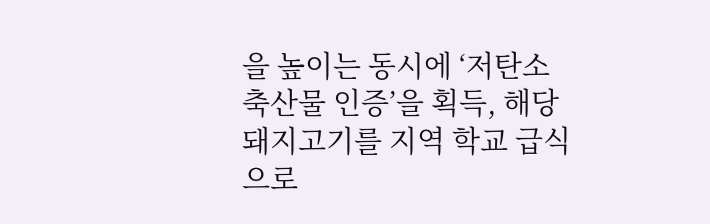을 높이는 동시에 ‘저탄소 축산물 인증’을 획득, 해당 돼지고기를 지역 학교 급식으로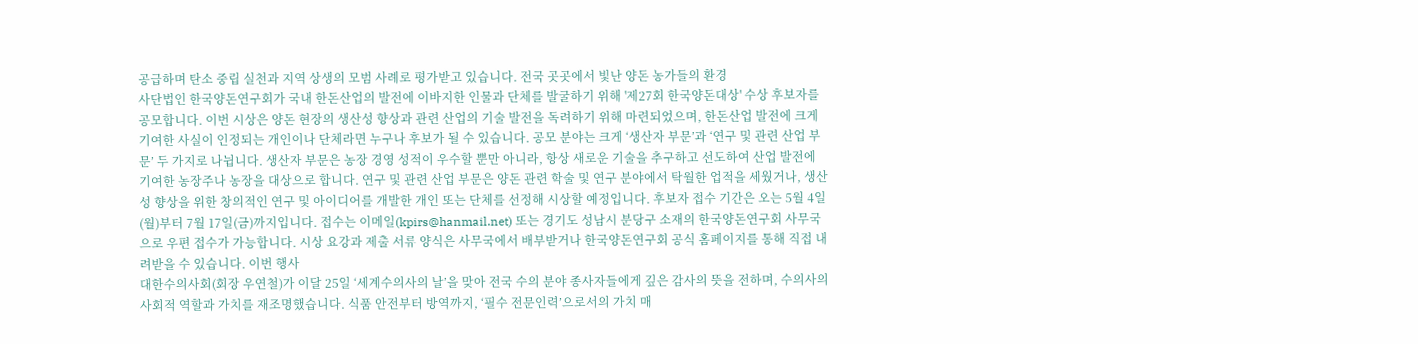공급하며 탄소 중립 실천과 지역 상생의 모범 사례로 평가받고 있습니다. 전국 곳곳에서 빛난 양돈 농가들의 환경
사단법인 한국양돈연구회가 국내 한돈산업의 발전에 이바지한 인물과 단체를 발굴하기 위해 '제27회 한국양돈대상' 수상 후보자를 공모합니다. 이번 시상은 양돈 현장의 생산성 향상과 관련 산업의 기술 발전을 독려하기 위해 마련되었으며, 한돈산업 발전에 크게 기여한 사실이 인정되는 개인이나 단체라면 누구나 후보가 될 수 있습니다. 공모 분야는 크게 ‘생산자 부문’과 ‘연구 및 관련 산업 부문’ 두 가지로 나뉩니다. 생산자 부문은 농장 경영 성적이 우수할 뿐만 아니라, 항상 새로운 기술을 추구하고 선도하여 산업 발전에 기여한 농장주나 농장을 대상으로 합니다. 연구 및 관련 산업 부문은 양돈 관련 학술 및 연구 분야에서 탁월한 업적을 세웠거나, 생산성 향상을 위한 창의적인 연구 및 아이디어를 개발한 개인 또는 단체를 선정해 시상할 예정입니다. 후보자 접수 기간은 오는 5월 4일(월)부터 7월 17일(금)까지입니다. 접수는 이메일(kpirs@hanmail.net) 또는 경기도 성남시 분당구 소재의 한국양돈연구회 사무국으로 우편 접수가 가능합니다. 시상 요강과 제출 서류 양식은 사무국에서 배부받거나 한국양돈연구회 공식 홈페이지를 통해 직접 내려받을 수 있습니다. 이번 행사
대한수의사회(회장 우연철)가 이달 25일 ‘세계수의사의 날’을 맞아 전국 수의 분야 종사자들에게 깊은 감사의 뜻을 전하며, 수의사의 사회적 역할과 가치를 재조명했습니다. 식품 안전부터 방역까지, ‘필수 전문인력’으로서의 가치 매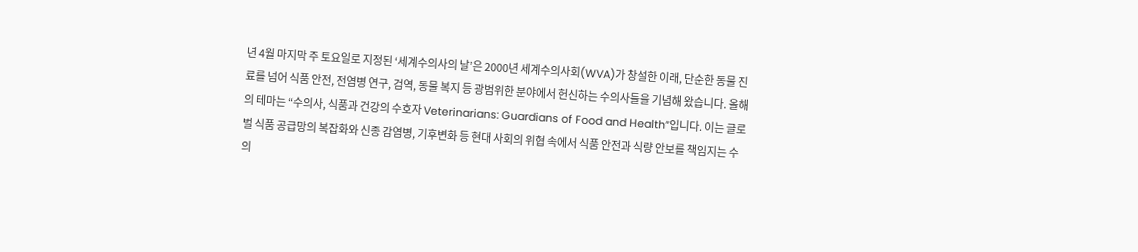년 4월 마지막 주 토요일로 지정된 ‘세계수의사의 날’은 2000년 세계수의사회(WVA)가 창설한 이래, 단순한 동물 진료를 넘어 식품 안전, 전염병 연구, 검역, 동물 복지 등 광범위한 분야에서 헌신하는 수의사들을 기념해 왔습니다. 올해의 테마는 “수의사, 식품과 건강의 수호자 Veterinarians: Guardians of Food and Health”입니다. 이는 글로벌 식품 공급망의 복잡화와 신종 감염병, 기후변화 등 현대 사회의 위협 속에서 식품 안전과 식량 안보를 책임지는 수의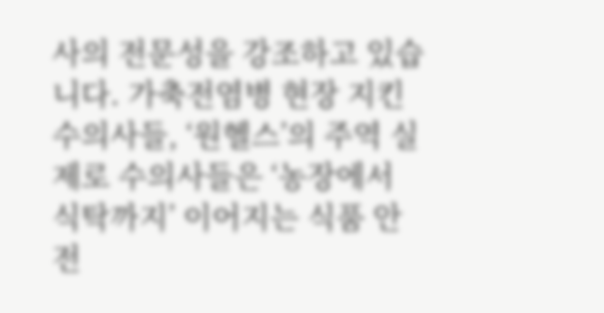사의 전문성을 강조하고 있습니다. 가축전염병 현장 지킨 수의사들, ‘원헬스’의 주역 실제로 수의사들은 ‘농장에서 식탁까지’ 이어지는 식품 안전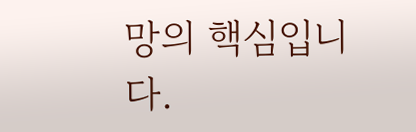망의 핵심입니다.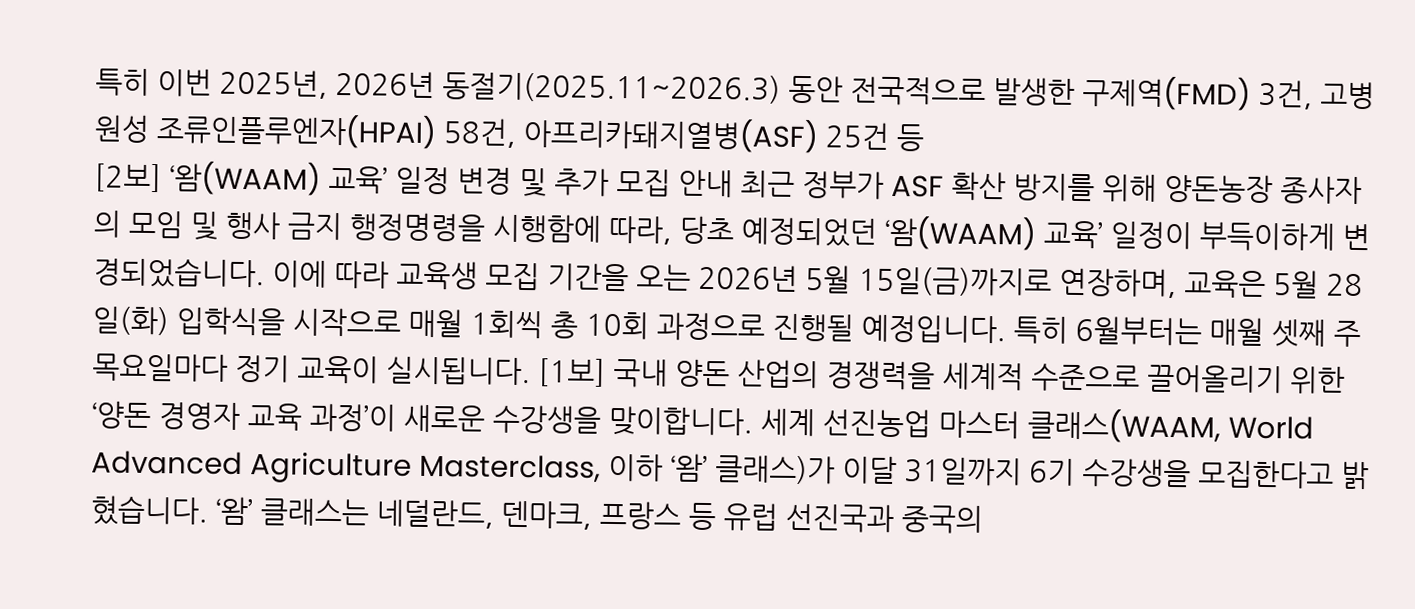특히 이번 2025년, 2026년 동절기(2025.11~2026.3) 동안 전국적으로 발생한 구제역(FMD) 3건, 고병원성 조류인플루엔자(HPAI) 58건, 아프리카돼지열병(ASF) 25건 등
[2보] ‘왐(WAAM) 교육’ 일정 변경 및 추가 모집 안내 최근 정부가 ASF 확산 방지를 위해 양돈농장 종사자의 모임 및 행사 금지 행정명령을 시행함에 따라, 당초 예정되었던 ‘왐(WAAM) 교육’ 일정이 부득이하게 변경되었습니다. 이에 따라 교육생 모집 기간을 오는 2026년 5월 15일(금)까지로 연장하며, 교육은 5월 28일(화) 입학식을 시작으로 매월 1회씩 총 10회 과정으로 진행될 예정입니다. 특히 6월부터는 매월 셋째 주 목요일마다 정기 교육이 실시됩니다. [1보] 국내 양돈 산업의 경쟁력을 세계적 수준으로 끌어올리기 위한 ‘양돈 경영자 교육 과정’이 새로운 수강생을 맞이합니다. 세계 선진농업 마스터 클래스(WAAM, World Advanced Agriculture Masterclass, 이하 ‘왐’ 클래스)가 이달 31일까지 6기 수강생을 모집한다고 밝혔습니다. ‘왐’ 클래스는 네덜란드, 덴마크, 프랑스 등 유럽 선진국과 중국의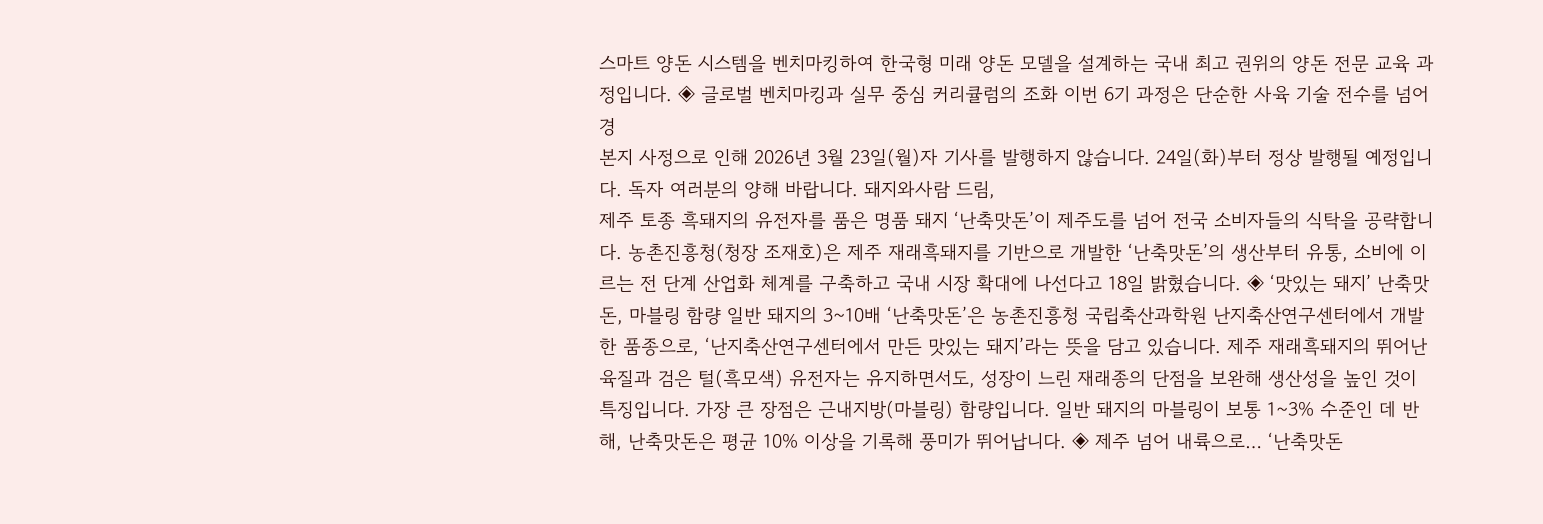스마트 양돈 시스템을 벤치마킹하여 한국형 미래 양돈 모델을 설계하는 국내 최고 권위의 양돈 전문 교육 과정입니다. ◈ 글로벌 벤치마킹과 실무 중심 커리큘럼의 조화 이번 6기 과정은 단순한 사육 기술 전수를 넘어 경
본지 사정으로 인해 2026년 3월 23일(월)자 기사를 발행하지 않습니다. 24일(화)부터 정상 발행될 예정입니다. 독자 여러분의 양해 바랍니다. 돼지와사람 드림,
제주 토종 흑돼지의 유전자를 품은 명품 돼지 ‘난축맛돈’이 제주도를 넘어 전국 소비자들의 식탁을 공략합니다. 농촌진흥청(청장 조재호)은 제주 재래흑돼지를 기반으로 개발한 ‘난축맛돈’의 생산부터 유통, 소비에 이르는 전 단계 산업화 체계를 구축하고 국내 시장 확대에 나선다고 18일 밝혔습니다. ◈ ‘맛있는 돼지’ 난축맛돈, 마블링 함량 일반 돼지의 3~10배 ‘난축맛돈’은 농촌진흥청 국립축산과학원 난지축산연구센터에서 개발한 품종으로, ‘난지축산연구센터에서 만든 맛있는 돼지’라는 뜻을 담고 있습니다. 제주 재래흑돼지의 뛰어난 육질과 검은 털(흑모색) 유전자는 유지하면서도, 성장이 느린 재래종의 단점을 보완해 생산성을 높인 것이 특징입니다. 가장 큰 장점은 근내지방(마블링) 함량입니다. 일반 돼지의 마블링이 보통 1~3% 수준인 데 반해, 난축맛돈은 평균 10% 이상을 기록해 풍미가 뛰어납니다. ◈ 제주 넘어 내륙으로… ‘난축맛돈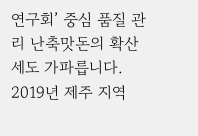연구회’ 중심 품질 관리 난축맛돈의 확산세도 가파릅니다. 2019년 제주 지역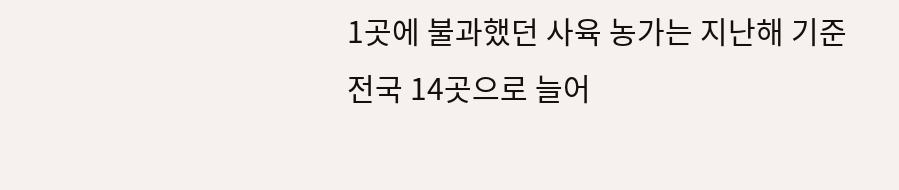1곳에 불과했던 사육 농가는 지난해 기준 전국 14곳으로 늘어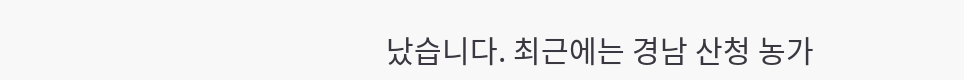났습니다. 최근에는 경남 산청 농가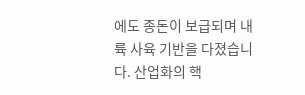에도 종돈이 보급되며 내륙 사육 기반을 다졌습니다. 산업화의 핵